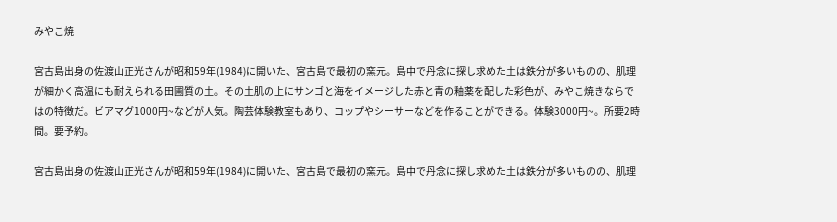みやこ焼

宮古島出身の佐渡山正光さんが昭和59年(1984)に開いた、宮古島で最初の窯元。島中で丹念に探し求めた土は鉄分が多いものの、肌理が細かく高温にも耐えられる田圃質の土。その土肌の上にサンゴと海をイメージした赤と青の釉薬を配した彩色が、みやこ焼きならではの特徴だ。ビアマグ1000円~などが人気。陶芸体験教室もあり、コップやシーサーなどを作ることができる。体験3000円~。所要2時間。要予約。

宮古島出身の佐渡山正光さんが昭和59年(1984)に開いた、宮古島で最初の窯元。島中で丹念に探し求めた土は鉄分が多いものの、肌理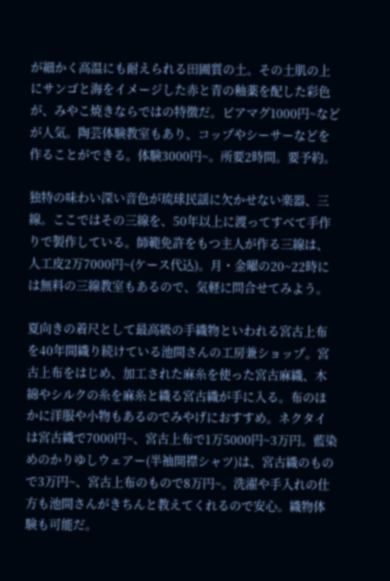が細かく高温にも耐えられる田圃質の土。その土肌の上にサンゴと海をイメージした赤と青の釉薬を配した彩色が、みやこ焼きならではの特徴だ。ビアマグ1000円~などが人気。陶芸体験教室もあり、コップやシーサーなどを作ることができる。体験3000円~。所要2時間。要予約。

独特の味わい深い音色が琉球民謡に欠かせない楽器、三線。ここではその三線を、50年以上に渡ってすべて手作りで製作している。師範免許をもつ主人が作る三線は、人工皮2万7000円~(ケース代込)。月・金曜の20~22時には無料の三線教室もあるので、気軽に問合せてみよう。

夏向きの着尺として最高級の手織物といわれる宮古上布を40年間織り続けている池間さんの工房兼ショップ。宮古上布をはじめ、加工された麻糸を使った宮古麻織、木綿やシルクの糸を麻糸と織る宮古織が手に入る。布のほかに洋服や小物もあるのでみやげにおすすめ。ネクタイは宮古織で7000円~、宮古上布で1万5000円~3万円。藍染めのかりゆしウェアー(半袖開襟シャツ)は、宮古織のもので3万円~、宮古上布のもので8万円~。洗濯や手入れの仕方も池間さんがきちんと教えてくれるので安心。織物体験も可能だ。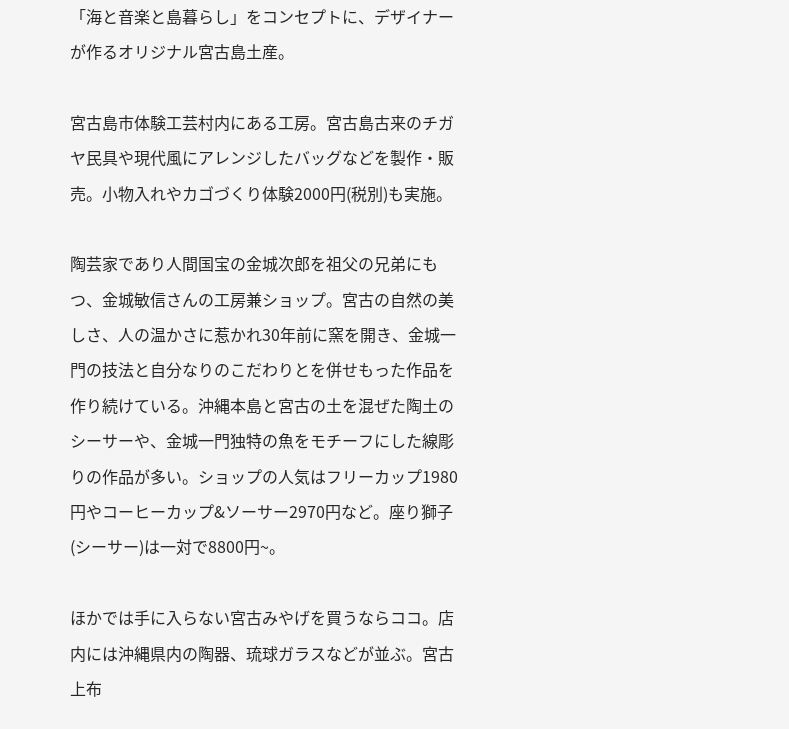「海と音楽と島暮らし」をコンセプトに、デザイナーが作るオリジナル宮古島土産。

宮古島市体験工芸村内にある工房。宮古島古来のチガヤ民具や現代風にアレンジしたバッグなどを製作・販売。小物入れやカゴづくり体験2000円(税別)も実施。

陶芸家であり人間国宝の金城次郎を祖父の兄弟にもつ、金城敏信さんの工房兼ショップ。宮古の自然の美しさ、人の温かさに惹かれ30年前に窯を開き、金城一門の技法と自分なりのこだわりとを併せもった作品を作り続けている。沖縄本島と宮古の土を混ぜた陶土のシーサーや、金城一門独特の魚をモチーフにした線彫りの作品が多い。ショップの人気はフリーカップ1980円やコーヒーカップ&ソーサー2970円など。座り獅子(シーサー)は一対で8800円~。

ほかでは手に入らない宮古みやげを買うならココ。店内には沖縄県内の陶器、琉球ガラスなどが並ぶ。宮古上布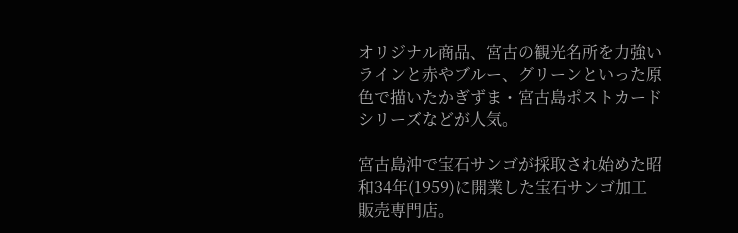オリジナル商品、宮古の観光名所を力強いラインと赤やブルー、グリーンといった原色で描いたかぎずま・宮古島ポストカードシリーズなどが人気。

宮古島沖で宝石サンゴが採取され始めた昭和34年(1959)に開業した宝石サンゴ加工販売専門店。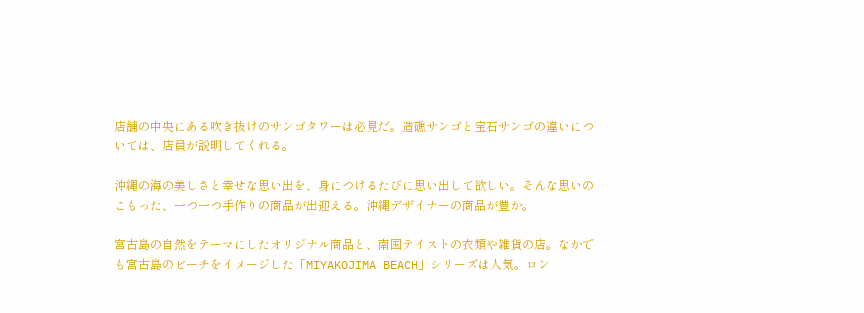店舗の中央にある吹き抜けのサンゴタワーは必見だ。造礁サンゴと宝石サンゴの違いについては、店員が説明してくれる。

沖縄の海の美しさと幸せな思い出を、身につけるたびに思い出して欲しい。そんな思いのこもった、一つ一つ手作りの商品が出迎える。沖縄デザイナーの商品が豊か。

宮古島の自然をテーマにしたオリジナル商品と、南国テイストの衣類や雑貨の店。なかでも宮古島のビーチをイメージした「MIYAKOJIMA BEACH」シリーズは人気。ロン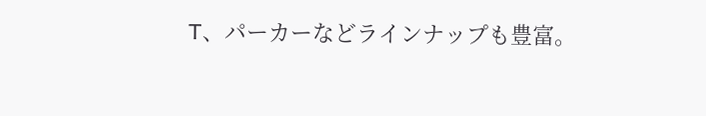T、パーカーなどラインナップも豊富。